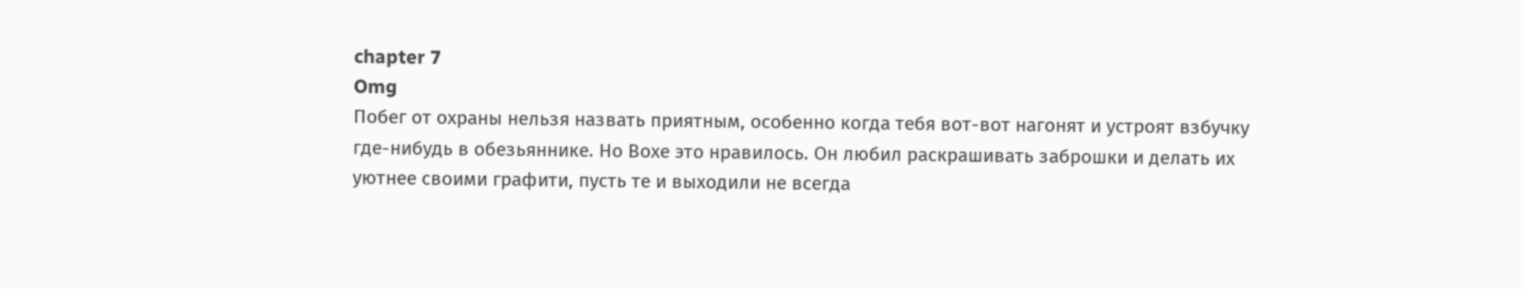chapter 7
Omg
Побег от охраны нельзя назвать приятным, особенно когда тебя вот-вот нагонят и устроят взбучку где-нибудь в обезьяннике. Но Вохе это нравилось. Он любил раскрашивать заброшки и делать их уютнее своими графити, пусть те и выходили не всегда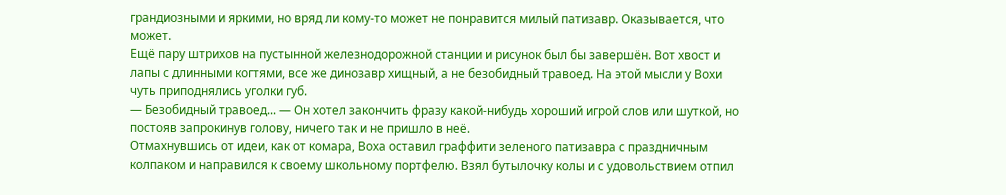грандиозными и яркими, но вряд ли кому-то может не понравится милый патизавр. Оказывается, что может.
Ещё пару штрихов на пустынной железнодорожной станции и рисунок был бы завершён. Вот хвост и лапы с длинными когтями, все же динозавр хищный, а не безобидный травоед. На этой мысли у Вохи чуть приподнялись уголки губ.
— Безобидный травоед... — Он хотел закончить фразу какой-нибудь хороший игрой слов или шуткой, но постояв запрокинув голову, ничего так и не пришло в неё.
Отмахнувшись от идеи, как от комара, Воха оставил граффити зеленого патизавра с праздничным колпаком и направился к своему школьному портфелю. Взял бутылочку колы и с удовольствием отпил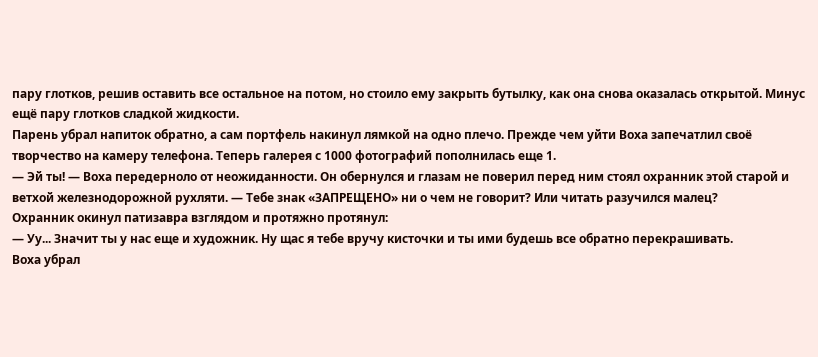пару глотков, решив оставить все остальное на потом, но стоило ему закрыть бутылку, как она снова оказалась открытой. Минус ещё пару глотков сладкой жидкости.
Парень убрал напиток обратно, а сам портфель накинул лямкой на одно плечо. Прежде чем уйти Воха запечатлил своё творчество на камеру телефона. Теперь галерея с 1000 фотографий пополнилась еще 1.
— Эй ты! — Воха передерноло от неожиданности. Он обернулся и глазам не поверил перед ним стоял охранник этой старой и ветхой железнодорожной рухляти. — Тебе знак «ЗАПРЕЩЕНО» ни о чем не говорит? Или читать разучился малец?
Охранник окинул патизавра взглядом и протяжно протянул:
— Уу... Значит ты у нас еще и художник. Ну щас я тебе вручу кисточки и ты ими будешь все обратно перекрашивать.
Воха убрал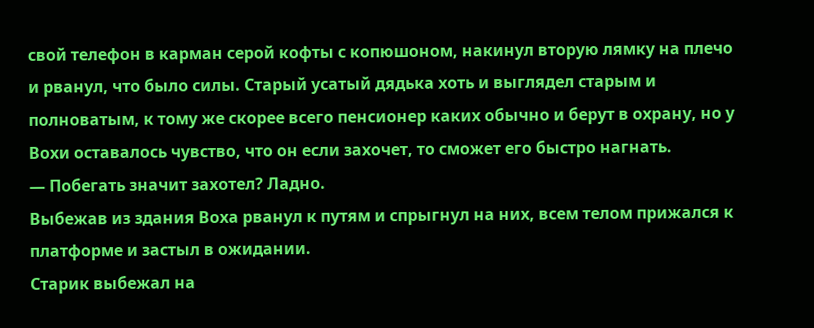свой телефон в карман серой кофты с копюшоном, накинул вторую лямку на плечо и рванул, что было силы. Старый усатый дядька хоть и выглядел старым и полноватым, к тому же скорее всего пенсионер каких обычно и берут в охрану, но у Вохи оставалось чувство, что он если захочет, то сможет его быстро нагнать.
— Побегать значит захотел? Ладно.
Выбежав из здания Воха рванул к путям и спрыгнул на них, всем телом прижался к платформе и застыл в ожидании.
Старик выбежал на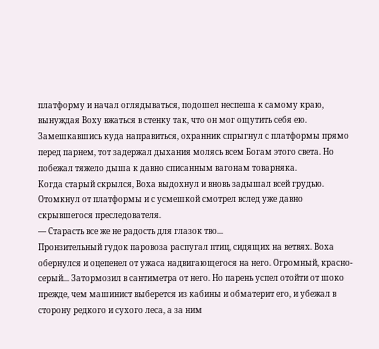платформу и начал оглядываться, подошел неспеша к самому краю, вынуждая Воху вжаться в стенку так, что он мог ощутить себя ею. Замешкавшись куда направиться, охранник спрыгнул с платформы прямо перед парнем, тот задержал дыхания молясь всем Богам этого света. Но побежал тяжело дыша к давно списанным вагонам товарняка.
Когда старый скрылся, Воха выдохнул и вновь задышал всей грудью. Отомкнул от платформы и с усмешкой смотрел вслед уже давно скрывшегося преследователя.
— Старасть все же не радость для глазок тво...
Пронзительный гудок паровоза распугал птиц, сидящих на ветвях. Воха обернулся и оцепенел от ужаса надвигающегося на него. Огромный, красно-серый... Затормозил в сантиметра от него. Но парень успел отойти от шоко прежде, чем машинист выберется из кабины и обматерит его, и убежал в сторону редкого и сухого леса, а за ним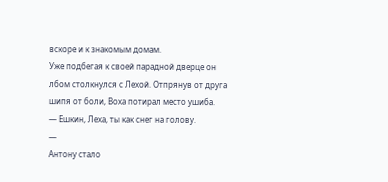вскоре и к знакомым домам.
Уже подбегая к своей парадной дверце он лбом столкнулся с Лехой. Отпрянув от друга шипя от боли, Воха потирал место ушиба.
— Ешкин, Леха, ты как снег на голову.
—
Антону стало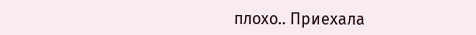плохо.. Приехала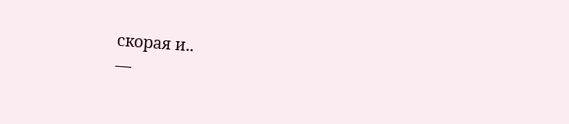скорая и..
—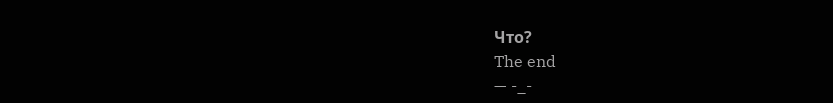Что?
The end
— -_-